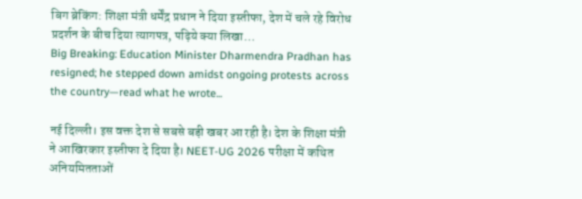बिग ब्रेकिंग: शिक्षा मंत्री धर्मेंद्र प्रधान ने दिया इस्तीफा, देश में चले रहे विरोध प्रदर्शन के बीच दिया त्यागपत्र, पढ़िये क्या लिखा…
Big Breaking: Education Minister Dharmendra Pradhan has resigned; he stepped down amidst ongoing protests across the country—read what he wrote...

नई दिल्ली। इस वक्त देश से सबसे बड़ी खबर आ रही है। देश के शिक्षा मंत्री ने आखिरकार इस्तीफा दे दिया है। NEET-UG 2026 परीक्षा में कथित अनियमितताओं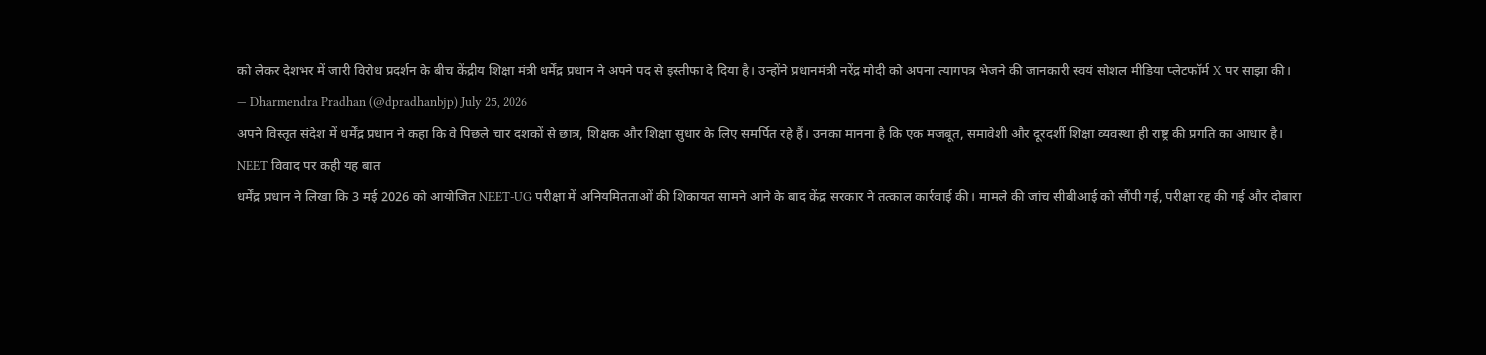को लेकर देशभर में जारी विरोध प्रदर्शन के बीच केंद्रीय शिक्षा मंत्री धर्मेंद्र प्रधान ने अपने पद से इस्तीफा दे दिया है। उन्होंने प्रधानमंत्री नरेंद्र मोदी को अपना त्यागपत्र भेजने की जानकारी स्वयं सोशल मीडिया प्लेटफॉर्म X पर साझा की।
— Dharmendra Pradhan (@dpradhanbjp) July 25, 2026
अपने विस्तृत संदेश में धर्मेंद्र प्रधान ने कहा कि वे पिछले चार दशकों से छात्र, शिक्षक और शिक्षा सुधार के लिए समर्पित रहे हैं। उनका मानना है कि एक मजबूत, समावेशी और दूरदर्शी शिक्षा व्यवस्था ही राष्ट्र की प्रगति का आधार है।
NEET विवाद पर कही यह बात
धर्मेंद्र प्रधान ने लिखा कि 3 मई 2026 को आयोजित NEET-UG परीक्षा में अनियमितताओं की शिकायत सामने आने के बाद केंद्र सरकार ने तत्काल कार्रवाई की। मामले की जांच सीबीआई को सौंपी गई, परीक्षा रद्द की गई और दोबारा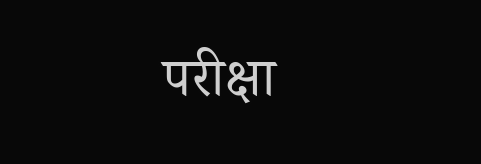परीक्षा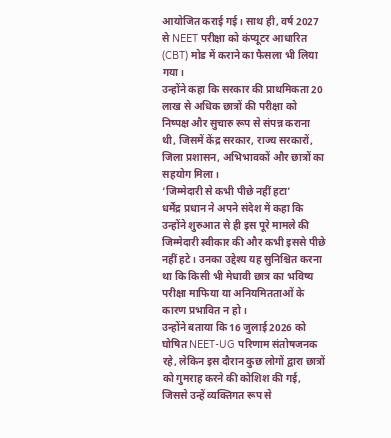आयोजित कराई गई। साथ ही, वर्ष 2027 से NEET परीक्षा को कंप्यूटर आधारित (CBT) मोड में कराने का फैसला भी लिया गया।
उन्होंने कहा कि सरकार की प्राथमिकता 20 लाख से अधिक छात्रों की परीक्षा को निष्पक्ष और सुचारु रूप से संपन्न कराना थी, जिसमें केंद्र सरकार, राज्य सरकारों, जिला प्रशासन, अभिभावकों और छात्रों का सहयोग मिला।
‘जिम्मेदारी से कभी पीछे नहीं हटा’
धर्मेंद्र प्रधान ने अपने संदेश में कहा कि उन्होंने शुरुआत से ही इस पूरे मामले की जिम्मेदारी स्वीकार की और कभी इससे पीछे नहीं हटे। उनका उद्देश्य यह सुनिश्चित करना था कि किसी भी मेधावी छात्र का भविष्य परीक्षा माफिया या अनियमितताओं के कारण प्रभावित न हो।
उन्होंने बताया कि 16 जुलाई 2026 को घोषित NEET-UG परिणाम संतोषजनक रहे, लेकिन इस दौरान कुछ लोगों द्वारा छात्रों को गुमराह करने की कोशिश की गई, जिससे उन्हें व्यक्तिगत रूप से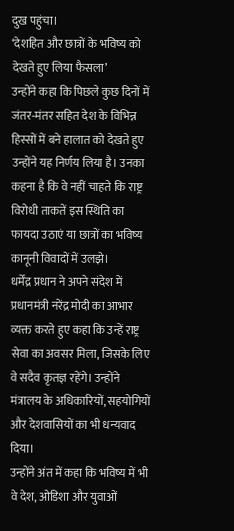दुख पहुंचा।
‘देशहित और छात्रों के भविष्य को देखते हुए लिया फैसला’
उन्होंने कहा कि पिछले कुछ दिनों में जंतर-मंतर सहित देश के विभिन्न हिस्सों में बने हालात को देखते हुए उन्होंने यह निर्णय लिया है। उनका कहना है कि वे नहीं चाहते कि राष्ट्र विरोधी ताकतें इस स्थिति का फायदा उठाएं या छात्रों का भविष्य कानूनी विवादों में उलझे।
धर्मेंद्र प्रधान ने अपने संदेश में प्रधानमंत्री नरेंद्र मोदी का आभार व्यक्त करते हुए कहा कि उन्हें राष्ट्र सेवा का अवसर मिला, जिसके लिए वे सदैव कृतज्ञ रहेंगे। उन्होंने मंत्रालय के अधिकारियों, सहयोगियों और देशवासियों का भी धन्यवाद दिया।
उन्होंने अंत में कहा कि भविष्य में भी वे देश, ओडिशा और युवाओं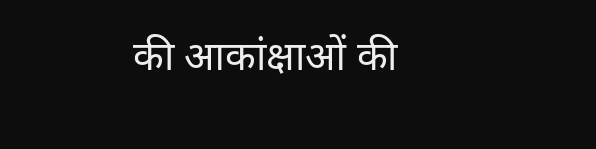की आकांक्षाओं की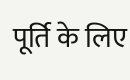पूर्ति के लिए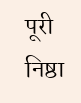पूरी निष्ठा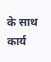के साथ कार्य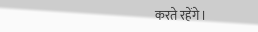करते रहेंगे।